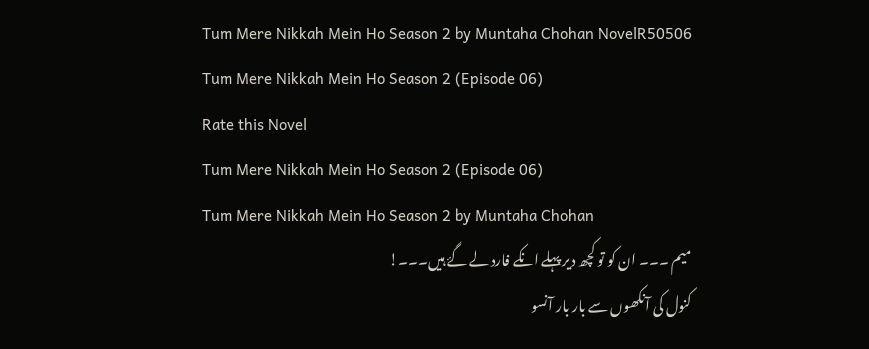Tum Mere Nikkah Mein Ho Season 2 by Muntaha Chohan NovelR50506 Tum Mere Nikkah Mein Ho Season 2 (Episode 06)
Rate this Novel
Tum Mere Nikkah Mein Ho Season 2 (Episode 06)
Tum Mere Nikkah Mein Ho Season 2 by Muntaha Chohan
میم ۔۔۔ ان کو تو کچھ دیر پہلے انکے فارد لے گۓ ہیں۔۔۔!
کنول کی آنکھوں سے بار بار آنسو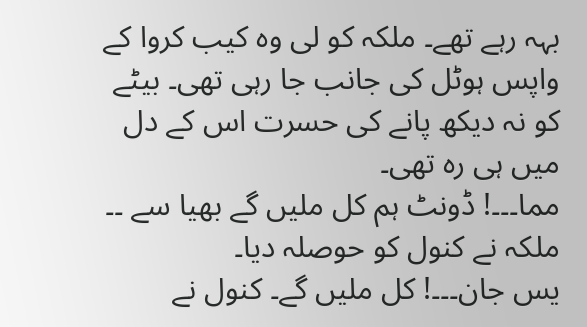بہہ رہے تھے۔ ملکہ کو لی وہ کیب کروا کے واپس ہوٹل کی جانب جا رہی تھی۔ بیٹے کو نہ دیکھ پانے کی حسرت اس کے دل میں ہی رہ تھی۔
مما۔۔۔! ڈونٹ ہم کل ملیں گے بھیا سے ۔۔ ملکہ نے کنول کو حوصلہ دیا۔
یس جان۔۔۔! کل ملیں گے۔ کنول نے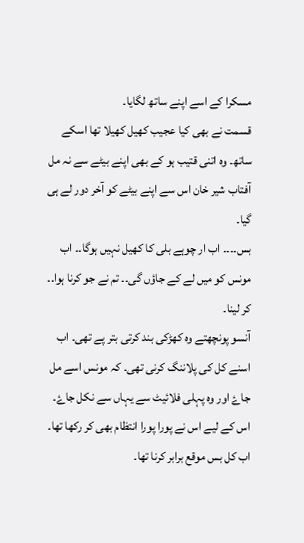مسکرا کے اسے اپنے ساتھ لگایا۔
قسمت نے بھی کیا عجیب کھیل کھیلا تھا اسکے ساتھ۔ وہ اتنی قتیب ہو کے بھی اپنے بیٹے سے نہ مل آفتاب شیر خان اس سے اپنے بیٹے کو آخر دور لے ہی گیا۔
بس۔۔۔۔ اب ار چوہے بلی کا کھیل نہیں ہوگا۔۔ اب مونس کو میں لے کے جاؤں گی۔۔ تم نے جو کرنا ہوا۔۔ کر لینا۔
آنسو پونچھتے وہ کھڑکی بند کرتی بتر پے تھی۔ اب اسنے کل کی پلاننگ کرنی تھی۔ کہ مونس اسے مل جاۓ اور وہ پہلی فلائیٹ سے یہاں سے نکل جاۓ۔
اس کے لیے اس نے پورا پورا انتظام بھی کر رکھا تھا۔
اب کل بس موقع برابر کرنا تھا۔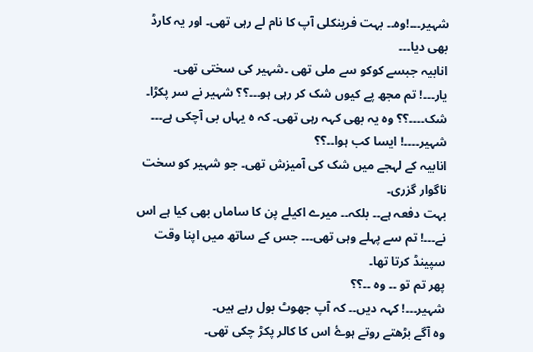شہیر۔۔۔!وہ۔۔ بہت فرینکلی آپ کا نام لے رہی تھی۔ اور یہ کارڈ بھی دیا۔۔۔
انابیہ جبسے کوکو سے ملی تھی ۔شہیر کی سختی تھی۔
یار۔۔۔! تم مجھ پے کیوں شک کر رہی ہو۔۔۔؟؟ شہیر نے سر پکڑا۔
شک۔۔۔۔؟؟ وہ یہ بھی کہہ رہی تھی۔ کہ ہ یہاں بی آچکی ہے۔۔۔ شہیر۔۔۔۔! ایسا کب ہوا۔۔؟؟
انابیہ کے لہجے میں شک کی آمیزش تھی۔ جو شہیر کو سخت ناگوار گزری۔
بہت دفعہ ہے۔۔ بلکہ۔۔ میرے اکیلے پن کا ساماں بھی کیا ہے اس نے۔۔۔! تم سے پہلے وہی تھی۔۔۔ جس کے ساتھ میں اپنا وقت سپینڈ کرتا تھا۔
پھر تم تو ۔۔ وہ ۔۔؟؟
شہیر۔۔۔! کہہ دیں۔۔ کہ آپ جھوٹ بول رہے ہیں۔
وہ آگے بڑھتے روتے ہوۓ اس کا کالر پکڑ چکی تھی۔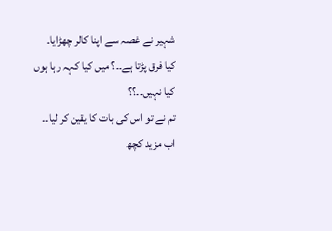شہیر نے غصہ سے اپنا کالر چھڑایا۔
کیا فرق پڑتا ہے۔۔؟ میں کیا کہہ رہا ہوں کیا نہیں۔۔؟؟
تم نے تو اس کی بات کا یقین کر لیا۔۔ اب مزید کچھ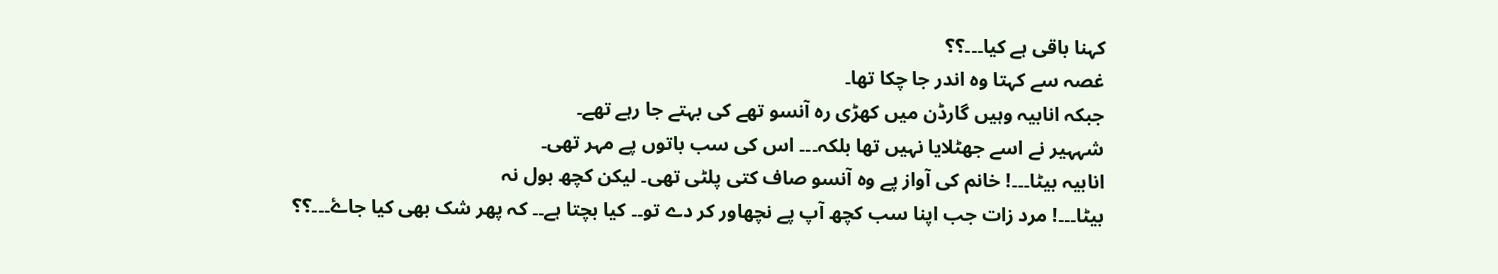کہنا باقی ہے کیا۔۔۔؟؟
غصہ سے کہتا وہ اندر جا چکا تھا۔
جبکہ انابیہ وہیں گارڈن میں کھڑی رہ آنسو تھے کی بہتے جا رہے تھے۔
شہہیر نے اسے جھٹلایا نہیں تھا بلکہ۔۔۔ اس کی سب باتوں پے مہر تھی۔
انابیہ بیٹا۔۔۔! خانم کی آواز پے وہ آنسو صاف کتی پلٹی تھی۔ لیکن کچھ بول نہ
بیٹا۔۔۔! مرد زات جب اپنا سب کچھ آپ پے نچھاور کر دے تو۔۔ کیا بچتا ہے۔۔ کہ پھر شک بھی کیا جاۓ۔۔۔؟؟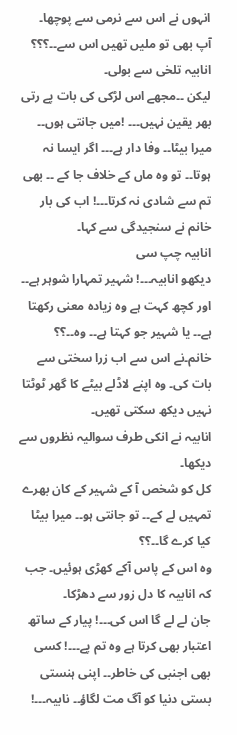انہوں نے اس سے نرمی سے پوچھا۔
آپ بھی تو ملیں تھیں اس سے۔۔؟؟؟ انابیہ تلخی سے بولی۔
لیکن ۔۔مجھے اس لڑکی کی بات پے رتی بھر یقین نہیں۔۔۔ !میں جانتی ہوں۔۔ میرا بیٹا۔۔ وفا دار ہے۔۔۔ اگر ایسا نہ ہوتا۔۔ تو وہ ماں کے خلاف جا کے ۔۔ بھی تم سے شادی نہ کرتا۔۔۔! اب کی بار خانم نے سنجیدگی سے کہا۔
انابیہ چپ سی
دیکھو انابیہ۔۔۔! شہیر تمہارا شوہر ہے۔۔ اور کچھ کہت ہے وہ زیادہ معنی رکھتا ہے۔۔ یا شہیر جو کہتا ہے۔۔ وہ۔۔؟؟
خانم۔نے اس سے اب زرا سختی سے بات کی۔ وہ اپنے لاڈلے بیٹے کا گھر ٹوٹتا نہیں دیکھ سکتی تھیں۔
انابیہ نے انکی طرف سوالیہ نظروں سے دیکھا۔
کل کو شخص آ کے شہیر کے کان بھرے تمہیں لے کے۔۔ تو جانتی ہو۔۔ میرا بیٹا کیا کرے گا۔۔؟؟
وہ اس کے پاس آکے کھڑی ہوئیں۔ جب کہ انابیہ کا دل زور سے دھڑکا۔
جان لے لے گا اس کی۔۔۔! پیار کے ساتھ اعتبار بھی کرتا ہے وہ تم پے۔۔۔! کسی بھی اجنبی کی خاطر۔۔ اپنی ہنستی بستی دنیا کو آگ مت لگاؤ۔۔ نابیہ۔۔۔!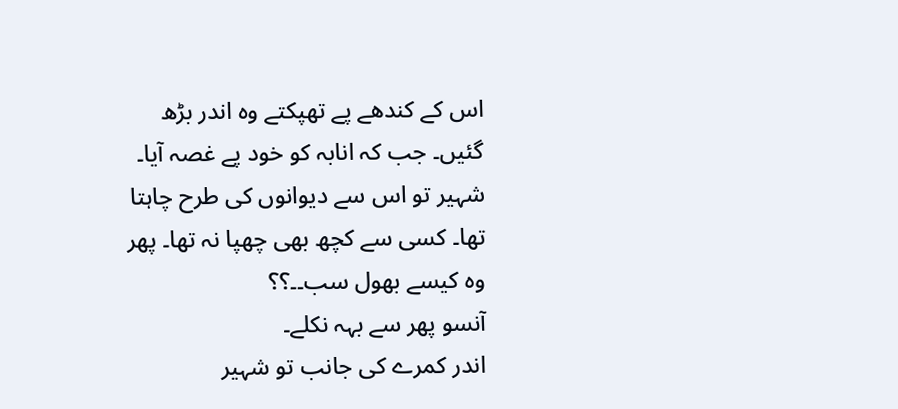اس کے کندھے پے تھپکتے وہ اندر بڑھ گئیں۔ جب کہ انابہ کو خود پے غصہ آیا۔
شہیر تو اس سے دیوانوں کی طرح چاہتا تھا۔ کسی سے کچھ بھی چھپا نہ تھا۔ پھر وہ کیسے بھول سب۔۔؟؟
آنسو پھر سے بہہ نکلے۔
اندر کمرے کی جانب تو شہیر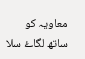معاویہ کو ساتھ لگاۓ سلا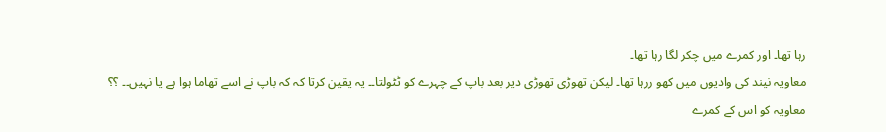رہا تھا۔ اور کمرے میں چکر لگا رہا تھا۔
معاویہ نیند کی وادیوں میں کھو ررہا تھا۔ لیکن تھوڑی تھوڑی دیر بعد باپ کے چہرے کو ٹٹولتا۔۔ یہ یقین کرتا کہ کہ باپ نے اسے تھاما ہوا ہے یا نہیں۔۔ ؟؟
معاویہ کو اس کے کمرے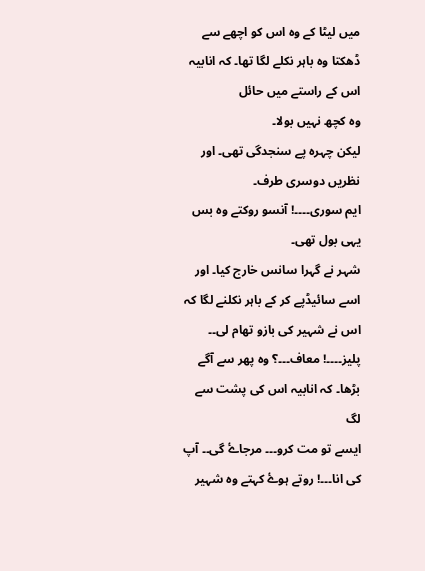میں لیٹا کے وہ اس کو اچھے سے ڈھکتا وہ باہر نکلے لگا تھا۔ کہ انابیہ اس کے راستے میں حائل
وہ کچھ نہیں بولا۔
لیکن چہرہ پے سنجدگی تھی۔ اور نظریں دوسری طرف۔
ایم سوری۔۔۔۔! آنسو روکتے وہ بس یہی بول تھی۔
شہر نے گہرا سانس خارج کیا۔ اور اسے سائیڈپے کر کے باہر نکلنے لگا کہ اس نے شہیر کی بازو تھام لی۔۔
پلیز۔۔۔۔! معاف۔۔۔؟ وہ پھر سے آگے بڑھا۔ کہ انابیہ اس کی پشت سے لگ
ایسے تو مت کرو۔۔۔ مرجاۓ گی۔۔ آپ کی انا۔۔۔! روتے ہوۓ کہتے وہ شہیر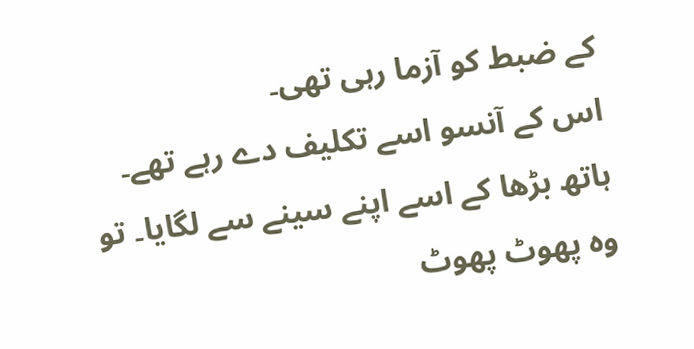کے ضبط کو آزما رہی تھی۔
اس کے آنسو اسے تکلیف دے رہے تھے۔
ہاتھ بڑھا کے اسے اپنے سینے سے لگایا۔ تو وہ پھوٹ پھوٹ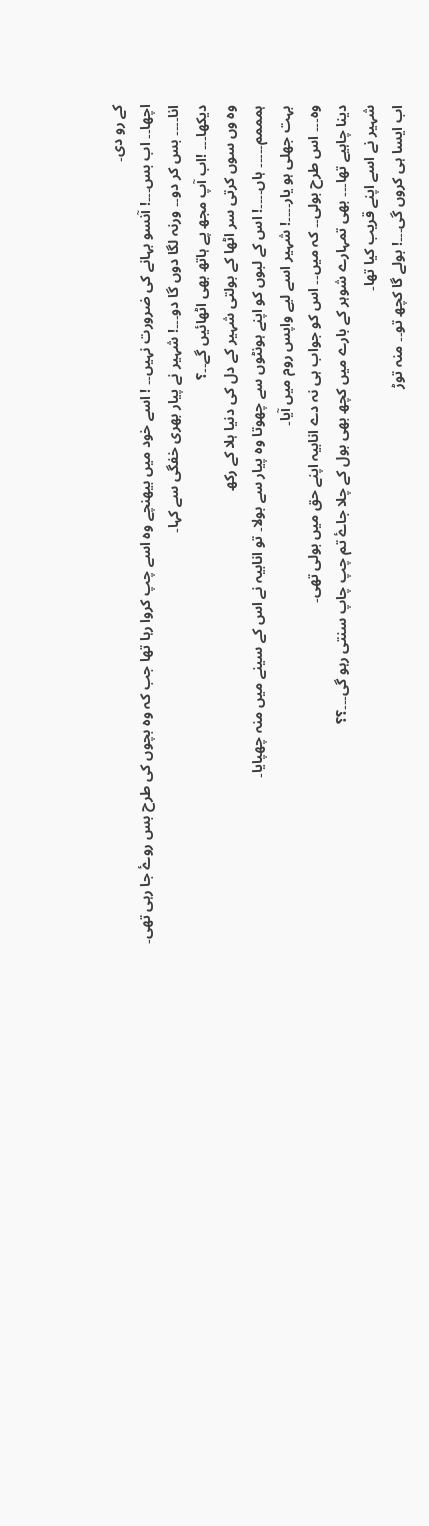کے رو دی۔
اچھا۔۔ اب بس۔۔۔! آنسو بہانے کی ضرورت نہیں۔۔ ! اسے خود میں بیھنچے وہ اسے چپ کروا رہا تھا جب کہ وہ بچوں کی طرح بس روۓ جا رہی تھی۔
انا۔۔۔۔ بس کر دو۔۔ ورنہ لگا دوں گا دو۔۔۔! شہیر نے پیار بھری خفگی سے کہا۔
دیکھا۔۔۔ !اب آپ مجھ پے ہاتھ بھی اٹھائیں گے۔۔؟
وہ وں سوں کرتی سر اٹھا کے بولتی شہیر کے دل کی دنیا ہلا کے رکھ
ہمممم۔۔۔۔۔ ہاں۔۔۔۔! اس کے لبوں کو اپنے ہونٹوں سے چھوتا وہ پیار سے بولا۔ تو انابیہ نے اس کے سینے میں منہ چھپایا۔
بہت جھلی ہو یار۔۔۔۔! شہیر اسے لیے واپس روم میں آیا۔
وہ۔۔۔ اس طرح بولی۔۔ کہ میں۔۔ اس کو جواب ہی نہ دے انابیہ اپنے حق میں بولی تھی۔
دینا چاہیے تھا۔۔۔ بھی تمہارے شوہر کے بارے میں کچھ بھی بول کے چلا جاۓ تم چپ چاپ سنتی رہو گی۔۔۔؟؟
شہیر نے اسے اپنے قریب کیا تھا۔
اب ایسا ہی کروں گی۔۔۔! بولے گا کچھ تو۔۔ منہ توڑ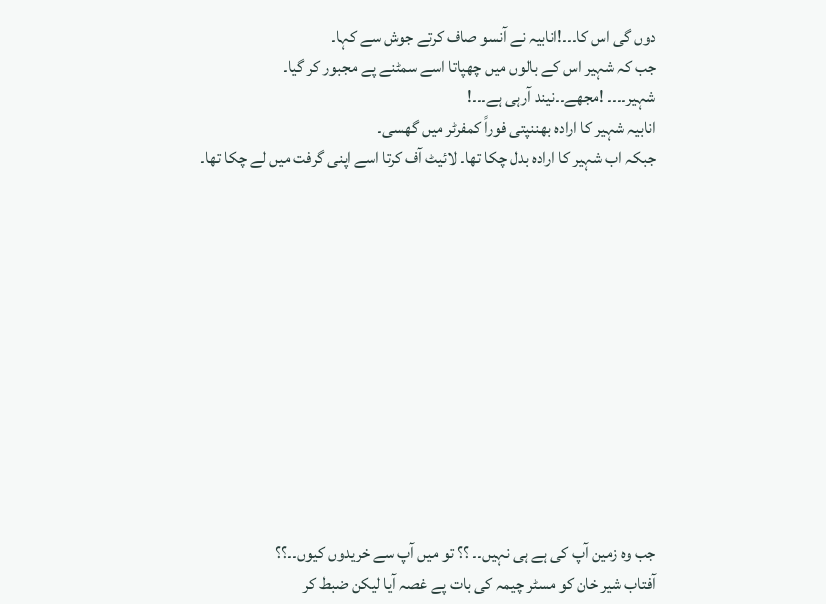دوں گی اس کا۔۔۔!انابیہ نے آنسو صاف کرتے جوش سے کہا۔
جب کہ شہیر اس کے بالوں میں چھپاتا اسے سمٹنے پے مجبور کر گیا۔
شہیر۔۔۔۔ !مجھے۔۔نیند آرہی ہے۔۔۔!
انابیہ شہیر کا ارادہ بھننپتی فوراً کمفرٹر میں گھسی۔
جبکہ اب شہیر کا ارادہ بدل چکا تھا۔ لائیٹ آف کرتا اسے اپنی گرفت میں لے چکا تھا۔












جب وہ زمین آپ کی ہے ہی نہیں۔۔ ؟؟ تو میں آپ سے خریدوں کیوں۔۔؟؟
آفتاب شیر خان کو مسٹر چیمہ کی بات پے غصہ آیا لیکن ضبط کر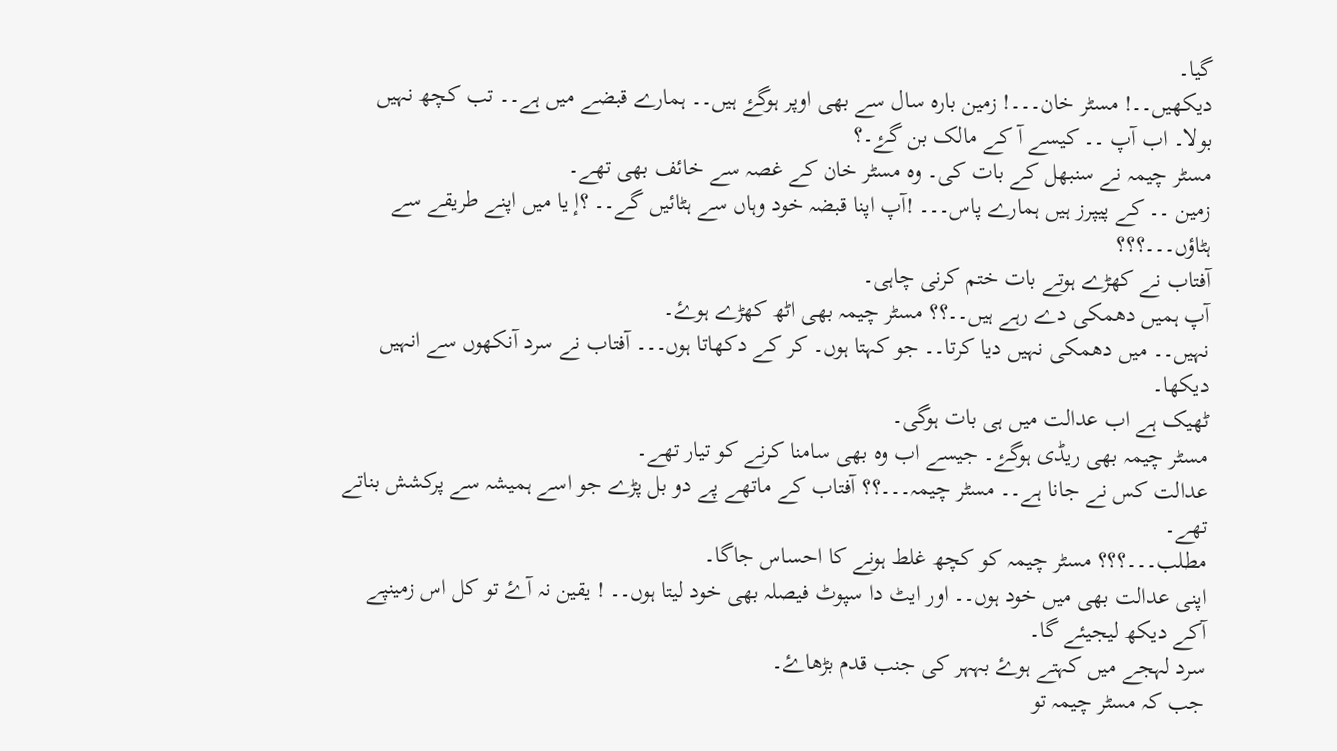گیا۔
دیکھیں۔۔! مسٹر خان۔۔۔! زمین بارہ سال سے بھی اوپر ہوگۓ ہیں۔۔ ہمارے قبضے میں ہے۔۔ تب کچھ نہیں بولا۔ اب آپ ۔۔ کیسے آ کے مالک بن گۓ۔؟
مسٹر چیمہ نے سنبھل کے بات کی۔ وہ مسٹر خان کے غصہ سے خائف بھی تھے۔
زمین ۔۔ کے پیپرز ہیں ہمارے پاس۔۔۔ !آپ اپنا قبضہ خود وہاں سے ہٹائیں گے۔۔ ؟إ یا میں اپنے طریقے سے ہٹاؤں۔۔۔؟؟؟
آفتاب نے کھڑے ہوتے بات ختم کرنی چاہی۔
آپ ہمیں دھمکی دے رہے ہیں۔۔؟؟ مسٹر چیمہ بھی اٹھ کھڑے ہوۓ۔
نہیں۔۔ میں دھمکی نہیں دیا کرتا۔۔ جو کہتا ہوں۔ کر کے دکھاتا ہوں۔۔۔ آفتاب نے سرد آنکھوں سے انہیں دیکھا۔
ٹھیک ہے اب عدالت میں ہی بات ہوگی۔
مسٹر چیمہ بھی ریڈی ہوگۓ۔ جیسے اب وہ بھی سامنا کرنے کو تیار تھے۔
عدالت کس نے جانا ہے۔۔ مسٹر چیمہ۔۔۔؟؟ آفتاب کے ماتھے پے دو بل پڑے جو اسے ہمیشہ سے پرکشش بناتے تھے۔
مطلب۔۔۔؟؟؟ مسٹر چیمہ کو کچھ غلط ہونے کا احساس جاگا۔
اپنی عدالت بھی میں خود ہوں۔۔ اور ایٹ دا سپوٹ فیصلہ بھی خود لیتا ہوں۔۔ ! یقین نہ آۓ تو کل اس زمینپے آکے دیکھ لیجیئے گا۔
سرد لہجے میں کہتے ہوۓ بہہر کی جنب قدم بڑھاۓ۔
جب کہ مسٹر چیمہ تو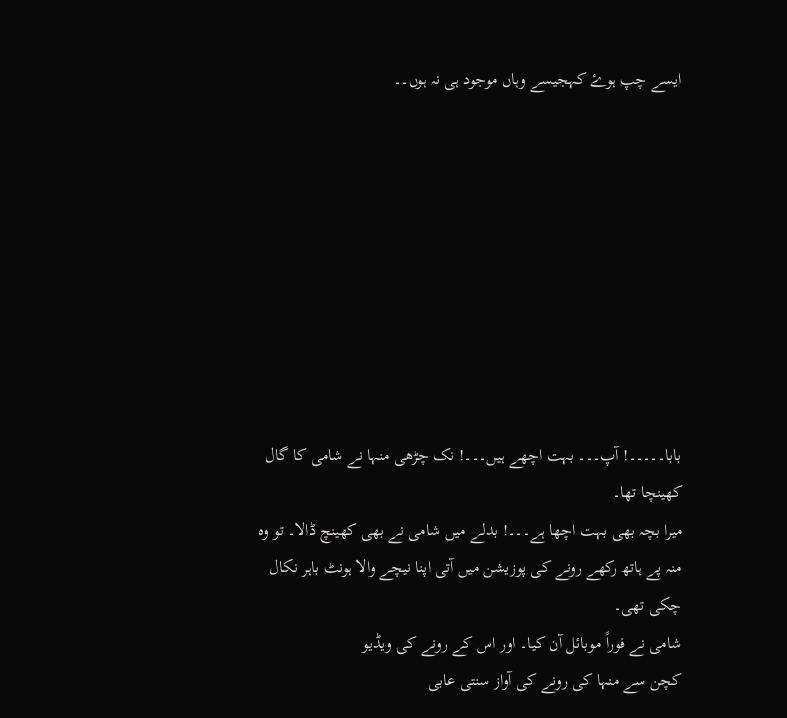ایسے چپ ہوۓ کہجیسے وہاں موجود ہی نہ ہوں۔۔









بابا۔۔۔۔۔! آپ۔۔۔ بہت اچھے ہیں۔۔۔! نک چڑھی منہا نے شامی کا گال کھینچا تھا۔
میرا بچہ بھی بہت اچھا ہے۔۔۔! بدلے میں شامی نے بھی کھینچ ڈالا۔ تو وہ منہ پے ہاتھ رکھے رونے کی پوزیشن میں آتی اپنا نیچے والا ہونٹ باہر نکال چکی تھی۔
شامی نے فوراً موبائل آن کیا۔ اور اس کے رونے کی ویڈیو
کچن سے منہا کی رونے کی آواز سنتی عابی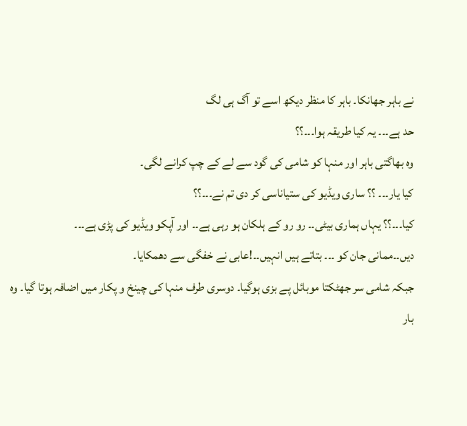نے باہر جھانکا۔ باہر کا منظر دیکھ اسے تو آگ ہی لگ
حد ہے۔۔۔ یہ کیا طریقہ ہوا۔۔۔؟؟
وہ بھاگتی باہر اور منہا کو شامی کی گود سے لے کے چپ کرانے لگی۔
کیا یار۔۔۔ ؟؟ ساری ویڈیو کی ستیاناسی کر دی تم نے۔۔۔؟؟
کیا۔۔۔؟؟ یہاں ہماری بیٹی۔۔ رو رو کے ہلکان ہو رہی ہے۔۔ اور آپکو ویڈیو کی پڑی ہے۔۔۔
دیں۔۔ممانی جان کو ۔۔۔ بتاتے ہیں انہیں۔۔!عابی نے خفگی سے دھمکایا۔
جبکہ شامی سر جھٹکتا موبائل پے بزی ہوگیا۔ دوسری طرف منہا کی چینخ و پکار میں اضافہ ہوتا گیا۔ وہ بار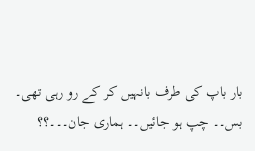بار باپ کی طرف بانہیں کر کے رو رہی تھی۔
بس۔۔ چپ ہو جائیں۔۔ ہماری جان۔۔۔؟؟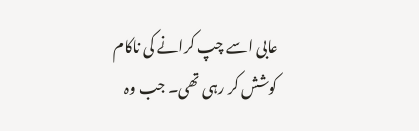عابی اسے چپ کرانے کی ناکام کوشش کر رہی تھی۔ جب وہ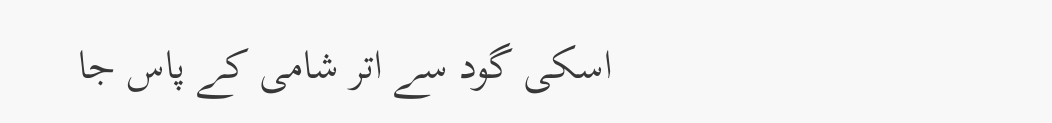اسکی گود سے اتر شامی کے پاس جا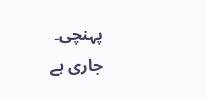پہنچی۔
جاری ہے